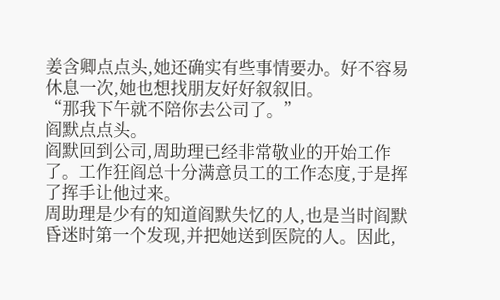姜含卿点点头,她还确实有些事情要办。好不容易休息一次,她也想找朋友好好叙叙旧。
“那我下午就不陪你去公司了。”
阎默点点头。
阎默回到公司,周助理已经非常敬业的开始工作了。工作狂阎总十分满意员工的工作态度,于是挥了挥手让他过来。
周助理是少有的知道阎默失忆的人,也是当时阎默昏迷时第一个发现,并把她送到医院的人。因此,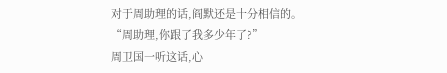对于周助理的话,阎默还是十分相信的。
“周助理,你跟了我多少年了?”
周卫国一听这话,心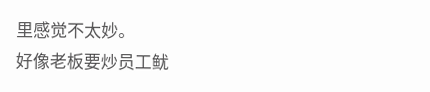里感觉不太妙。
好像老板要炒员工鱿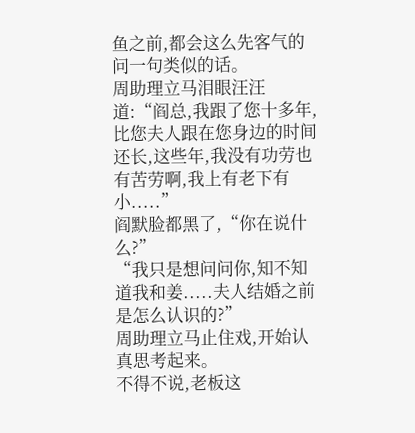鱼之前,都会这么先客气的问一句类似的话。
周助理立马泪眼汪汪道:“阎总,我跟了您十多年,比您夫人跟在您身边的时间还长,这些年,我没有功劳也有苦劳啊,我上有老下有小.....”
阎默脸都黑了,“你在说什么?”
“我只是想问问你,知不知道我和姜.....夫人结婚之前是怎么认识的?”
周助理立马止住戏,开始认真思考起来。
不得不说,老板这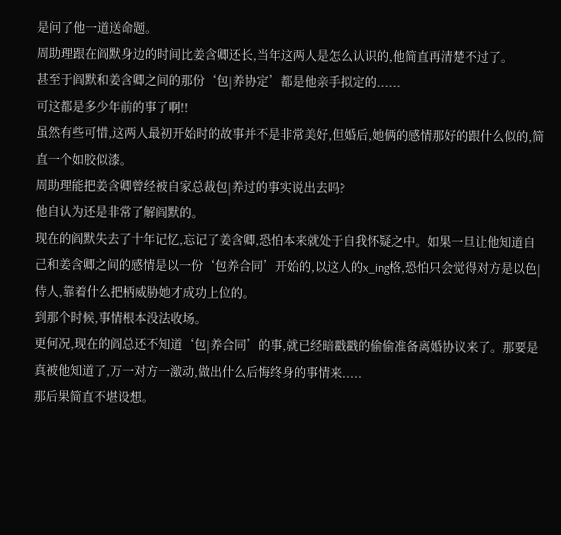是问了他一道送命题。
周助理跟在阎默身边的时间比姜含卿还长,当年这两人是怎么认识的,他简直再清楚不过了。
甚至于阎默和姜含卿之间的那份‘包|养协定’都是他亲手拟定的......
可这都是多少年前的事了啊!!
虽然有些可惜,这两人最初开始时的故事并不是非常美好,但婚后,她俩的感情那好的跟什么似的,简直一个如胶似漆。
周助理能把姜含卿曾经被自家总裁包|养过的事实说出去吗?
他自认为还是非常了解阎默的。
现在的阎默失去了十年记忆,忘记了姜含卿,恐怕本来就处于自我怀疑之中。如果一旦让他知道自己和姜含卿之间的感情是以一份‘包养合同’开始的,以这人的x_ing格,恐怕只会觉得对方是以色|侍人,靠着什么把柄威胁她才成功上位的。
到那个时候,事情根本没法收场。
更何况,现在的阎总还不知道‘包|养合同’的事,就已经暗戳戳的偷偷准备离婚协议来了。那要是真被他知道了,万一对方一激动,做出什么后悔终身的事情来.....
那后果简直不堪设想。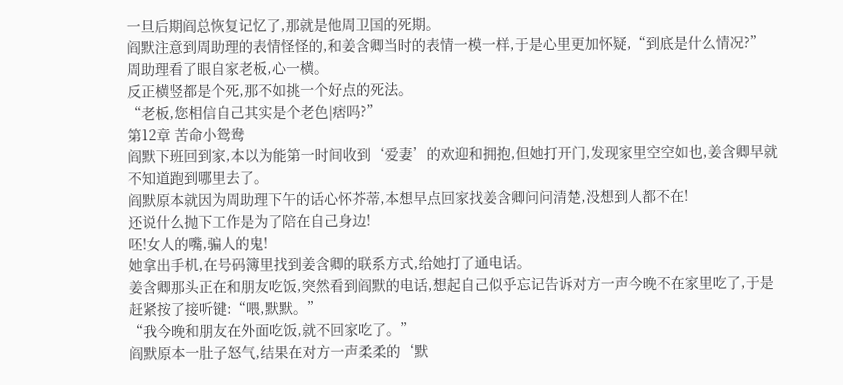一旦后期阎总恢复记忆了,那就是他周卫国的死期。
阎默注意到周助理的表情怪怪的,和姜含卿当时的表情一模一样,于是心里更加怀疑,“到底是什么情况?”
周助理看了眼自家老板,心一横。
反正横竖都是个死,那不如挑一个好点的死法。
“老板,您相信自己其实是个老色|痞吗?”
第12章 苦命小鸳鸯
阎默下班回到家,本以为能第一时间收到‘爱妻’的欢迎和拥抱,但她打开门,发现家里空空如也,姜含卿早就不知道跑到哪里去了。
阎默原本就因为周助理下午的话心怀芥蒂,本想早点回家找姜含卿问问清楚,没想到人都不在!
还说什么抛下工作是为了陪在自己身边!
呸!女人的嘴,骗人的鬼!
她拿出手机,在号码簿里找到姜含卿的联系方式,给她打了通电话。
姜含卿那头正在和朋友吃饭,突然看到阎默的电话,想起自己似乎忘记告诉对方一声今晚不在家里吃了,于是赶紧按了接听键:“喂,默默。”
“我今晚和朋友在外面吃饭,就不回家吃了。”
阎默原本一肚子怒气,结果在对方一声柔柔的‘默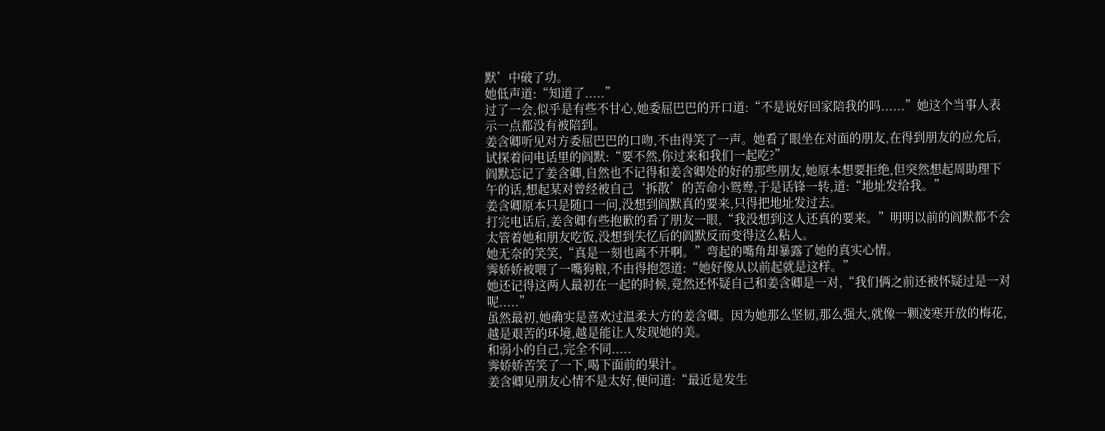默’中破了功。
她低声道:“知道了.....”
过了一会,似乎是有些不甘心,她委屈巴巴的开口道:“不是说好回家陪我的吗......”她这个当事人表示一点都没有被陪到。
姜含卿听见对方委屈巴巴的口吻,不由得笑了一声。她看了眼坐在对面的朋友,在得到朋友的应允后,试探着问电话里的阎默:“要不然,你过来和我们一起吃?”
阎默忘记了姜含卿,自然也不记得和姜含卿处的好的那些朋友,她原本想要拒绝,但突然想起周助理下午的话,想起某对曾经被自己‘拆散’的苦命小鸳鸯,于是话锋一转,道:“地址发给我。”
姜含卿原本只是随口一问,没想到阎默真的要来,只得把地址发过去。
打完电话后,姜含卿有些抱歉的看了朋友一眼,“我没想到这人还真的要来。”明明以前的阎默都不会太管着她和朋友吃饭,没想到失忆后的阎默反而变得这么粘人。
她无奈的笑笑,“真是一刻也离不开啊。”弯起的嘴角却暴露了她的真实心情。
霁娇娇被喂了一嘴狗粮,不由得抱怨道:“她好像从以前起就是这样。”
她还记得这两人最初在一起的时候,竟然还怀疑自己和姜含卿是一对,“我们俩之前还被怀疑过是一对呢.....”
虽然最初,她确实是喜欢过温柔大方的姜含卿。因为她那么坚韧,那么强大,就像一颗凌寒开放的梅花,越是艰苦的环境,越是能让人发现她的美。
和弱小的自己,完全不同.....
霁娇娇苦笑了一下,喝下面前的果汁。
姜含卿见朋友心情不是太好,便问道:“最近是发生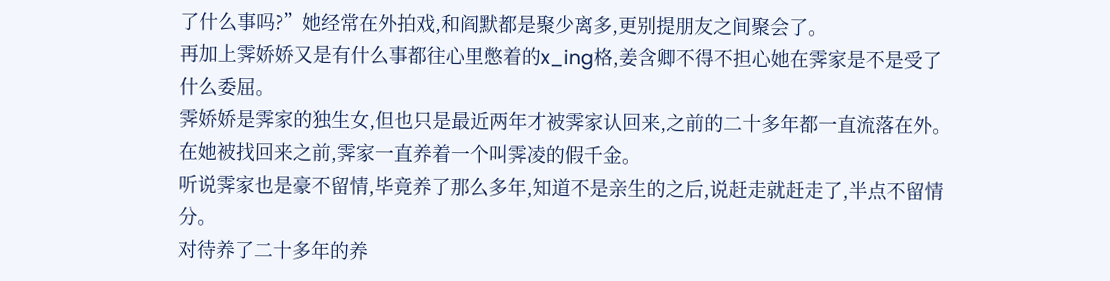了什么事吗?”她经常在外拍戏,和阎默都是聚少离多,更别提朋友之间聚会了。
再加上霁娇娇又是有什么事都往心里憋着的x_ing格,姜含卿不得不担心她在霁家是不是受了什么委屈。
霁娇娇是霁家的独生女,但也只是最近两年才被霁家认回来,之前的二十多年都一直流落在外。
在她被找回来之前,霁家一直养着一个叫霁凌的假千金。
听说霁家也是豪不留情,毕竟养了那么多年,知道不是亲生的之后,说赶走就赶走了,半点不留情分。
对待养了二十多年的养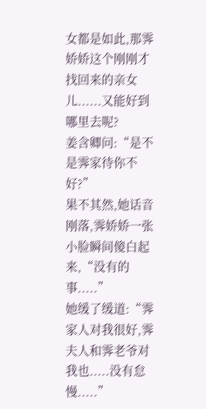女都是如此,那霁娇娇这个刚刚才找回来的亲女儿......又能好到哪里去呢?
姜含卿问:“是不是霁家待你不好?”
果不其然,她话音刚落,霁娇娇一张小脸瞬间傻白起来,“没有的事.....”
她缓了缓道:“霁家人对我很好,霁夫人和霁老爷对我也.....没有怠慢.....”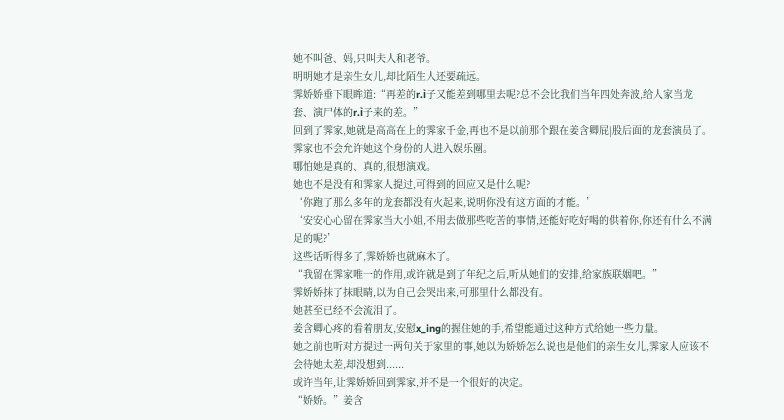她不叫爸、妈,只叫夫人和老爷。
明明她才是亲生女儿,却比陌生人还要疏远。
霁娇娇垂下眼眸道:“再差的r.ì子又能差到哪里去呢?总不会比我们当年四处奔波,给人家当龙套、演尸体的r.ì子来的差。”
回到了霁家,她就是高高在上的霁家千金,再也不是以前那个跟在姜含卿屁|股后面的龙套演员了。
霁家也不会允许她这个身份的人进入娱乐圈。
哪怕她是真的、真的,很想演戏。
她也不是没有和霁家人提过,可得到的回应又是什么呢?
‘你跑了那么多年的龙套都没有火起来,说明你没有这方面的才能。’
‘安安心心留在霁家当大小姐,不用去做那些吃苦的事情,还能好吃好喝的供着你,你还有什么不满足的呢?’
这些话听得多了,霁娇娇也就麻木了。
“我留在霁家唯一的作用,或许就是到了年纪之后,听从她们的安排,给家族联姻吧。”
霁娇娇抹了抹眼睛,以为自己会哭出来,可那里什么都没有。
她甚至已经不会流泪了。
姜含卿心疼的看着朋友,安慰x_ing的握住她的手,希望能通过这种方式给她一些力量。
她之前也听对方提过一两句关于家里的事,她以为娇娇怎么说也是他们的亲生女儿,霁家人应该不会待她太差,却没想到......
或许当年,让霁娇娇回到霁家,并不是一个很好的决定。
“娇娇。”姜含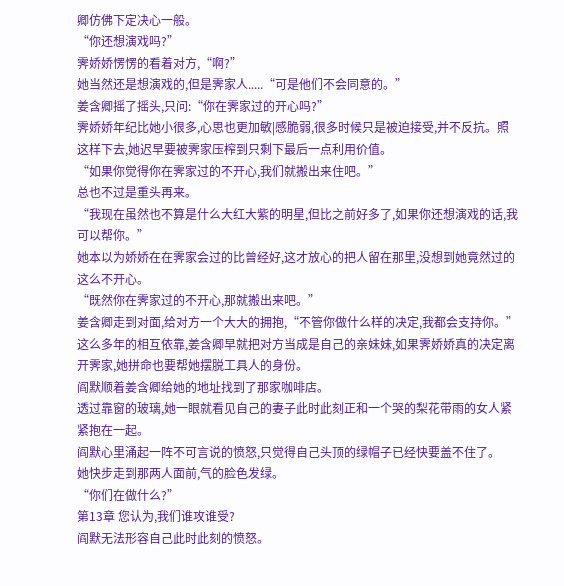卿仿佛下定决心一般。
“你还想演戏吗?”
霁娇娇愣愣的看着对方,“啊?”
她当然还是想演戏的,但是霁家人.....“可是他们不会同意的。”
姜含卿摇了摇头,只问:“你在霁家过的开心吗?”
霁娇娇年纪比她小很多,心思也更加敏|感脆弱,很多时候只是被迫接受,并不反抗。照这样下去,她迟早要被霁家压榨到只剩下最后一点利用价值。
“如果你觉得你在霁家过的不开心,我们就搬出来住吧。”
总也不过是重头再来。
“我现在虽然也不算是什么大红大紫的明星,但比之前好多了,如果你还想演戏的话,我可以帮你。”
她本以为娇娇在在霁家会过的比曾经好,这才放心的把人留在那里,没想到她竟然过的这么不开心。
“既然你在霁家过的不开心,那就搬出来吧。”
姜含卿走到对面,给对方一个大大的拥抱,“不管你做什么样的决定,我都会支持你。”
这么多年的相互依靠,姜含卿早就把对方当成是自己的亲妹妹,如果霁娇娇真的决定离开霁家,她拼命也要帮她摆脱工具人的身份。
阎默顺着姜含卿给她的地址找到了那家咖啡店。
透过靠窗的玻璃,她一眼就看见自己的妻子此时此刻正和一个哭的梨花带雨的女人紧紧抱在一起。
阎默心里涌起一阵不可言说的愤怒,只觉得自己头顶的绿帽子已经快要盖不住了。
她快步走到那两人面前,气的脸色发绿。
“你们在做什么?”
第13章 您认为,我们谁攻谁受?
阎默无法形容自己此时此刻的愤怒。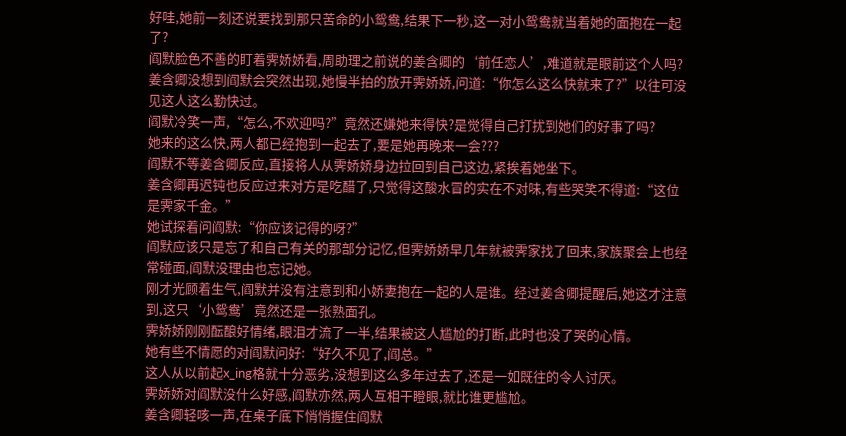好哇,她前一刻还说要找到那只苦命的小鸳鸯,结果下一秒,这一对小鸳鸯就当着她的面抱在一起了?
阎默脸色不善的盯着霁娇娇看,周助理之前说的姜含卿的‘前任恋人’,难道就是眼前这个人吗?
姜含卿没想到阎默会突然出现,她慢半拍的放开霁娇娇,问道:“你怎么这么快就来了?”以往可没见这人这么勤快过。
阎默冷笑一声,“怎么,不欢迎吗?”竟然还嫌她来得快?是觉得自己打扰到她们的好事了吗?
她来的这么快,两人都已经抱到一起去了,要是她再晚来一会???
阎默不等姜含卿反应,直接将人从霁娇娇身边拉回到自己这边,紧挨着她坐下。
姜含卿再迟钝也反应过来对方是吃醋了,只觉得这酸水冒的实在不对味,有些哭笑不得道:“这位是霁家千金。”
她试探着问阎默:“你应该记得的呀?”
阎默应该只是忘了和自己有关的那部分记忆,但霁娇娇早几年就被霁家找了回来,家族聚会上也经常碰面,阎默没理由也忘记她。
刚才光顾着生气,阎默并没有注意到和小娇妻抱在一起的人是谁。经过姜含卿提醒后,她这才注意到,这只‘小鸳鸯’竟然还是一张熟面孔。
霁娇娇刚刚酝酿好情绪,眼泪才流了一半,结果被这人尴尬的打断,此时也没了哭的心情。
她有些不情愿的对阎默问好:“好久不见了,阎总。”
这人从以前起x_ing格就十分恶劣,没想到这么多年过去了,还是一如既往的令人讨厌。
霁娇娇对阎默没什么好感,阎默亦然,两人互相干瞪眼,就比谁更尴尬。
姜含卿轻咳一声,在桌子底下悄悄握住阎默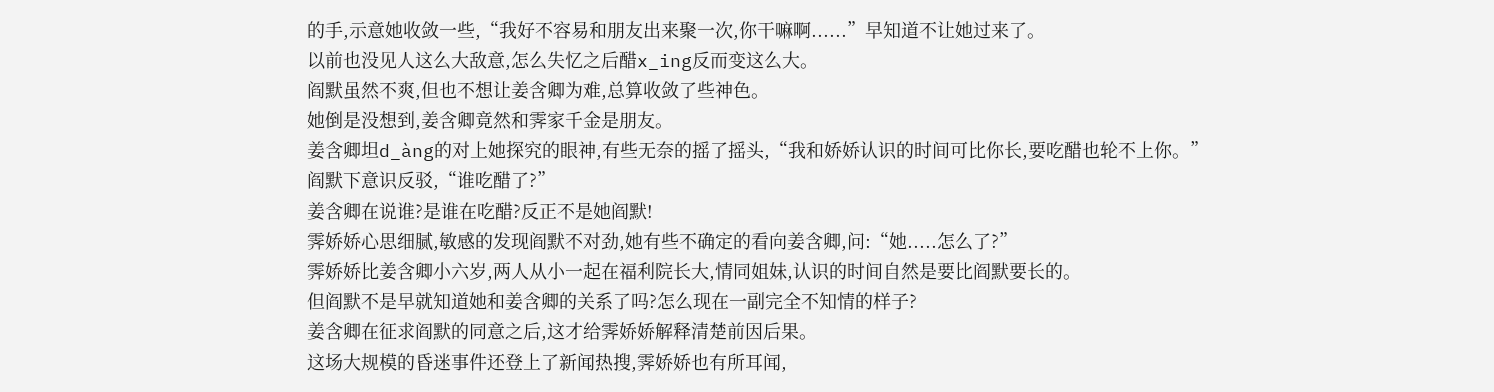的手,示意她收敛一些,“我好不容易和朋友出来聚一次,你干嘛啊......”早知道不让她过来了。
以前也没见人这么大敌意,怎么失忆之后醋x_ing反而变这么大。
阎默虽然不爽,但也不想让姜含卿为难,总算收敛了些神色。
她倒是没想到,姜含卿竟然和霁家千金是朋友。
姜含卿坦d_àng的对上她探究的眼神,有些无奈的摇了摇头,“我和娇娇认识的时间可比你长,要吃醋也轮不上你。”
阎默下意识反驳,“谁吃醋了?”
姜含卿在说谁?是谁在吃醋?反正不是她阎默!
霁娇娇心思细腻,敏感的发现阎默不对劲,她有些不确定的看向姜含卿,问:“她.....怎么了?”
霁娇娇比姜含卿小六岁,两人从小一起在福利院长大,情同姐妹,认识的时间自然是要比阎默要长的。
但阎默不是早就知道她和姜含卿的关系了吗?怎么现在一副完全不知情的样子?
姜含卿在征求阎默的同意之后,这才给霁娇娇解释清楚前因后果。
这场大规模的昏迷事件还登上了新闻热搜,霁娇娇也有所耳闻,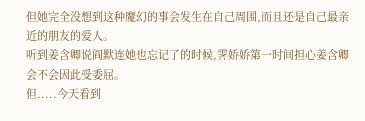但她完全没想到这种魔幻的事会发生在自己周围,而且还是自己最亲近的朋友的爱人。
听到姜含卿说阎默连她也忘记了的时候,霁娇娇第一时间担心姜含卿会不会因此受委屈。
但.....今天看到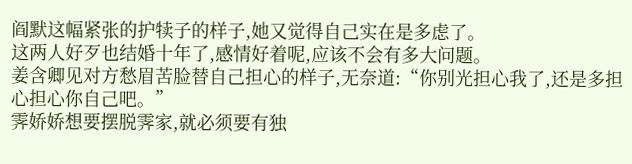阎默这幅紧张的护犊子的样子,她又觉得自己实在是多虑了。
这两人好歹也结婚十年了,感情好着呢,应该不会有多大问题。
姜含卿见对方愁眉苦脸替自己担心的样子,无奈道:“你别光担心我了,还是多担心担心你自己吧。”
霁娇娇想要摆脱霁家,就必须要有独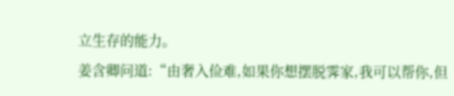立生存的能力。
姜含卿问道:“由奢入俭难,如果你想摆脱霁家,我可以帮你,但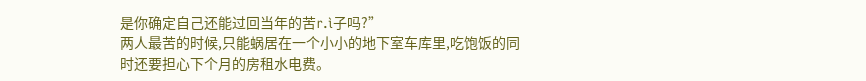是你确定自己还能过回当年的苦r.ì子吗?”
两人最苦的时候,只能蜗居在一个小小的地下室车库里,吃饱饭的同时还要担心下个月的房租水电费。